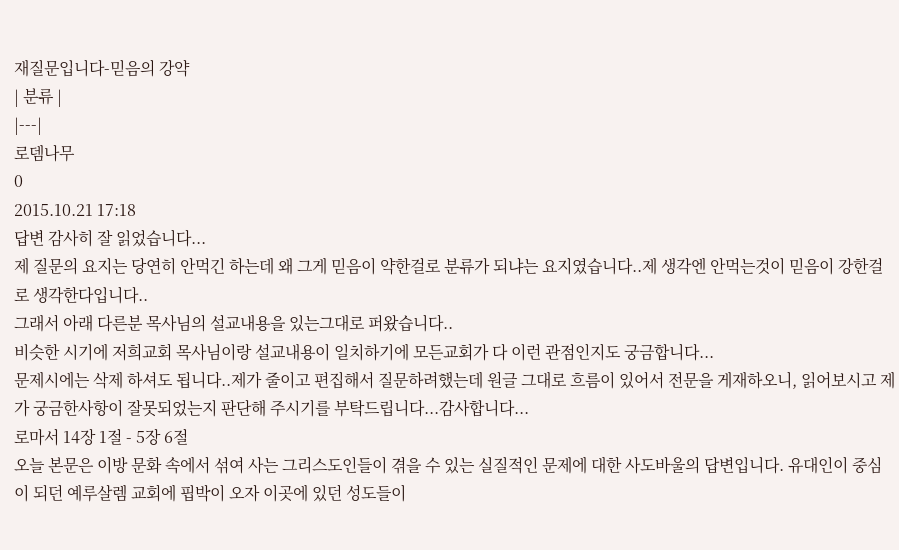재질문입니다-믿음의 강약
| 분류 |
|---|
로뎀나무
0
2015.10.21 17:18
답변 감사히 잘 읽었습니다...
제 질문의 요지는 당연히 안먹긴 하는데 왜 그게 믿음이 약한걸로 분류가 되냐는 요지였습니다..제 생각엔 안먹는것이 믿음이 강한걸로 생각한다입니다..
그래서 아래 다른분 목사님의 설교내용을 있는그대로 퍼왔습니다..
비슷한 시기에 저희교회 목사님이랑 설교내용이 일치하기에 모든교회가 다 이런 관점인지도 궁금합니다...
문제시에는 삭제 하셔도 됩니다..제가 줄이고 편집해서 질문하려했는데 원글 그대로 흐름이 있어서 전문을 게재하오니, 읽어보시고 제가 궁금한사항이 잘못되었는지 판단해 주시기를 부탁드립니다...감사합니다...
로마서 14장 1절 - 5장 6절
오늘 본문은 이방 문화 속에서 섞여 사는 그리스도인들이 겪을 수 있는 실질적인 문제에 대한 사도바울의 답변입니다. 유대인이 중심이 되던 예루살렘 교회에 핍박이 오자 이곳에 있던 성도들이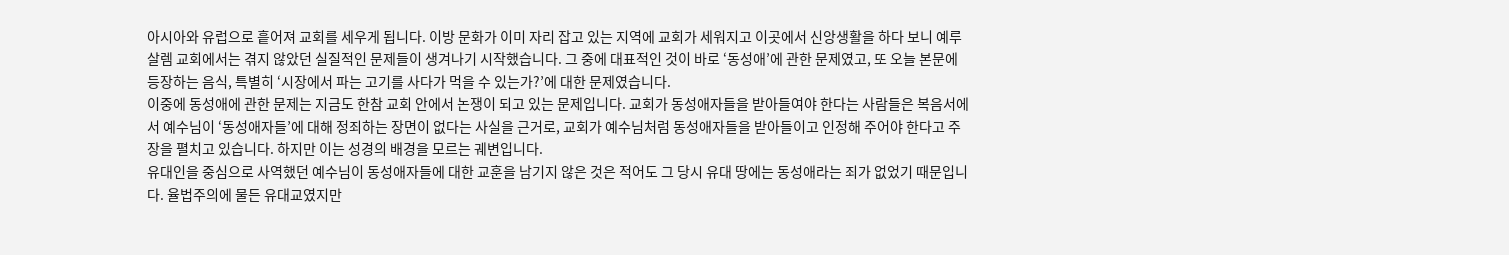아시아와 유럽으로 흩어져 교회를 세우게 됩니다. 이방 문화가 이미 자리 잡고 있는 지역에 교회가 세워지고 이곳에서 신앙생활을 하다 보니 예루살렘 교회에서는 겪지 않았던 실질적인 문제들이 생겨나기 시작했습니다. 그 중에 대표적인 것이 바로 ‘동성애’에 관한 문제였고, 또 오늘 본문에 등장하는 음식, 특별히 ‘시장에서 파는 고기를 사다가 먹을 수 있는가?’에 대한 문제였습니다.
이중에 동성애에 관한 문제는 지금도 한참 교회 안에서 논쟁이 되고 있는 문제입니다. 교회가 동성애자들을 받아들여야 한다는 사람들은 복음서에서 예수님이 ‘동성애자들’에 대해 정죄하는 장면이 없다는 사실을 근거로, 교회가 예수님처럼 동성애자들을 받아들이고 인정해 주어야 한다고 주장을 펼치고 있습니다. 하지만 이는 성경의 배경을 모르는 궤변입니다.
유대인을 중심으로 사역했던 예수님이 동성애자들에 대한 교훈을 남기지 않은 것은 적어도 그 당시 유대 땅에는 동성애라는 죄가 없었기 때문입니다. 율법주의에 물든 유대교였지만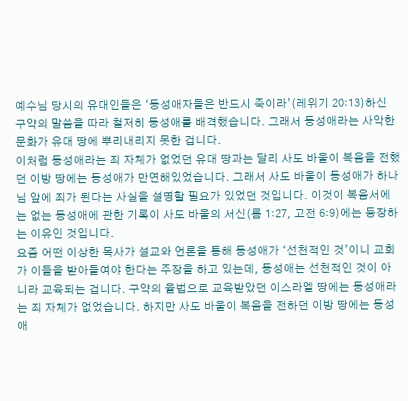예수님 당시의 유대인들은 ‘동성애자들은 반드시 죽이라’(레위기 20:13)하신 구약의 말씀을 따라 철저히 동성애를 배격했습니다. 그래서 동성애라는 사악한 문화가 유대 땅에 뿌리내리지 못한 겁니다.
이처럼 동성애라는 죄 자체가 없었던 유대 땅과는 달리 사도 바울이 복음을 전했던 이방 땅에는 동성애가 만연해있었습니다. 그래서 사도 바울이 동성애가 하나님 앞에 죄가 된다는 사실을 설명할 필요가 있었던 것입니다. 이것이 복음서에는 없는 동성애에 관한 기록이 사도 바울의 서신(롬 1:27, 고전 6:9)에는 등장하는 이유인 것입니다.
요즘 어떤 이상한 목사가 설교와 언론을 통해 동성애가 ‘선천적인 것’이니 교회가 이들을 받아들여야 한다는 주장을 하고 있는데, 동성애는 선천적인 것이 아니라 교육되는 겁니다. 구약의 율법으로 교육받았던 이스라엘 땅에는 동성애라는 죄 자체가 없었습니다. 하지만 사도 바울이 복음을 전하던 이방 땅에는 동성애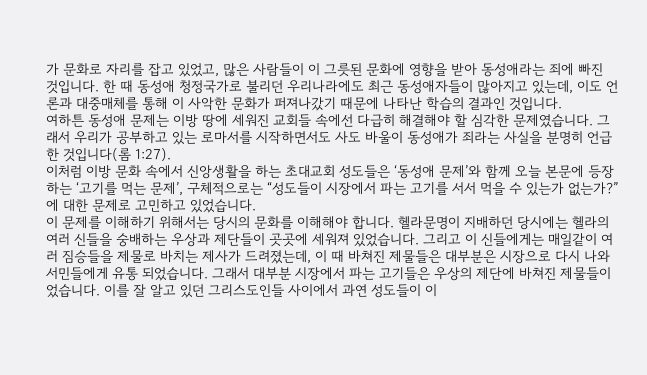가 문화로 자리를 잡고 있었고, 많은 사람들이 이 그릇된 문화에 영향을 받아 동성애라는 죄에 빠진 것입니다. 한 때 동성애 청정국가로 불리던 우리나라에도 최근 동성애자들이 많아지고 있는데, 이도 언론과 대중매체를 통해 이 사악한 문화가 퍼져나갔기 때문에 나타난 학습의 결과인 것입니다.
여하튼 동성애 문제는 이방 땅에 세워진 교회들 속에선 다급히 해결해야 할 심각한 문제였습니다. 그래서 우리가 공부하고 있는 로마서를 시작하면서도 사도 바울이 동성애가 죄라는 사실을 분명히 언급한 것입니다(롬 1:27).
이처럼 이방 문화 속에서 신앙생활을 하는 초대교회 성도들은 ‘동성애 문제’와 함께 오늘 본문에 등장하는 ‘고기를 먹는 문제’, 구체적으로는 “성도들이 시장에서 파는 고기를 서서 먹을 수 있는가 없는가?”에 대한 문제로 고민하고 있었습니다.
이 문제를 이해하기 위해서는 당시의 문화를 이해해야 합니다. 헬라문명이 지배하던 당시에는 헬라의 여러 신들을 숭배하는 우상과 제단들이 곳곳에 세워져 있었습니다. 그리고 이 신들에게는 매일같이 여러 짐승들을 제물로 바치는 제사가 드려졌는데, 이 때 바쳐진 제물들은 대부분은 시장으로 다시 나와 서민들에게 유통 되었습니다. 그래서 대부분 시장에서 파는 고기들은 우상의 제단에 바쳐진 제물들이었습니다. 이를 잘 알고 있던 그리스도인들 사이에서 과연 성도들이 이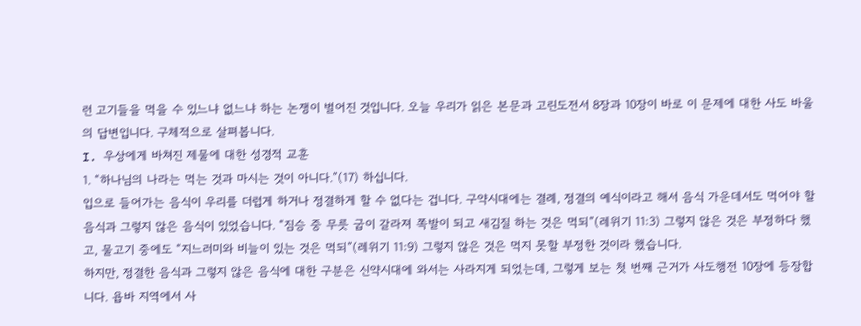런 고기들을 먹을 수 있느냐 없느냐 하는 논쟁이 벌어진 것입니다. 오늘 우리가 읽은 본문과 고린도전서 8장과 10장이 바로 이 문제에 대한 사도 바울의 답변입니다. 구체적으로 살펴봅니다.
I. 우상에게 바쳐진 제물에 대한 성경적 교훈
1. “하나님의 나라는 먹는 것과 마시는 것이 아니다.”(17) 하십니다.
입으로 들어가는 음식이 우리를 더럽게 하거나 정결하게 할 수 없다는 겁니다. 구약시대에는 결례, 정결의 예식이라고 해서 음식 가운데서도 먹어야 할 음식과 그렇지 않은 음식이 있었습니다. “짐승 중 무릇 굽이 갈라져 쪽발이 되고 새김질 하는 것은 먹되”(레위기 11:3) 그렇지 않은 것은 부정하다 했고, 물고기 중에도 “지느러미와 비늘이 있는 것은 먹되”(레위기 11:9) 그렇지 않은 것은 먹지 못할 부정한 것이라 했습니다.
하지만, 정결한 음식과 그렇지 않은 음식에 대한 구분은 신약시대에 와서는 사라지게 되었는데, 그렇게 보는 첫 번째 근거가 사도행전 10장에 등장합니다. 욥바 지역에서 사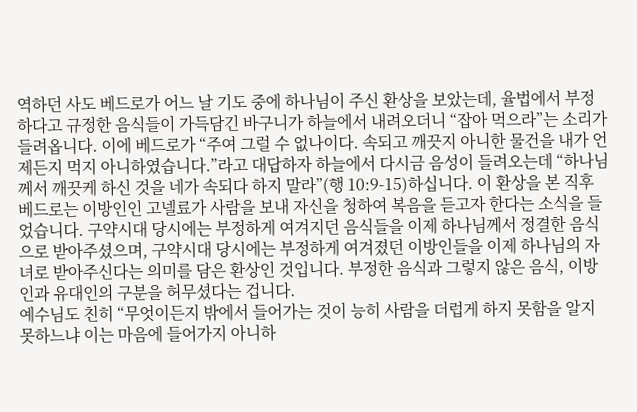역하던 사도 베드로가 어느 날 기도 중에 하나님이 주신 환상을 보았는데, 율법에서 부정하다고 규정한 음식들이 가득담긴 바구니가 하늘에서 내려오더니 “잡아 먹으라”는 소리가 들려옵니다. 이에 베드로가 “주여 그럴 수 없나이다. 속되고 깨끗지 아니한 물건을 내가 언제든지 먹지 아니하였습니다.”라고 대답하자 하늘에서 다시금 음성이 들려오는데 “하나님께서 깨끗케 하신 것을 네가 속되다 하지 말라”(행 10:9-15)하십니다. 이 환상을 본 직후 베드로는 이방인인 고넬료가 사람을 보내 자신을 청하여 복음을 듣고자 한다는 소식을 들었습니다. 구약시대 당시에는 부정하게 여겨지던 음식들을 이제 하나님께서 정결한 음식으로 받아주셨으며, 구약시대 당시에는 부정하게 여겨졌던 이방인들을 이제 하나님의 자녀로 받아주신다는 의미를 담은 환상인 것입니다. 부정한 음식과 그렇지 않은 음식, 이방인과 유대인의 구분을 허무셨다는 겁니다.
예수님도 친히 “무엇이든지 밖에서 들어가는 것이 능히 사람을 더럽게 하지 못함을 알지 못하느냐 이는 마음에 들어가지 아니하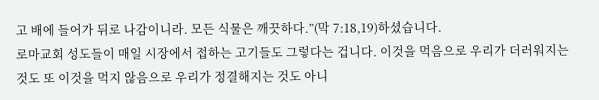고 배에 들어가 뒤로 나감이니라. 모든 식물은 깨끗하다.”(막 7:18,19)하셨습니다.
로마교회 성도들이 매일 시장에서 접하는 고기들도 그렇다는 겁니다. 이것을 먹음으로 우리가 더러워지는 것도 또 이것을 먹지 않음으로 우리가 정결해지는 것도 아니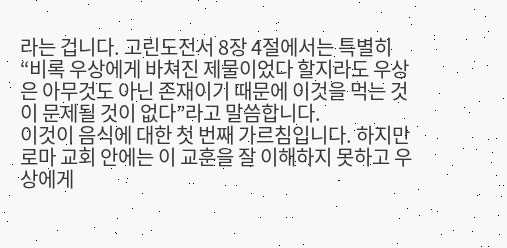라는 겁니다. 고린도전서 8장 4절에서는 특별히 “비록 우상에게 바쳐진 제물이었다 할지라도 우상은 아무것도 아닌 존재이기 때문에 이것을 먹는 것이 문제될 것이 없다”라고 말씀합니다.
이것이 음식에 대한 첫 번째 가르침입니다. 하지만 로마 교회 안에는 이 교훈을 잘 이해하지 못하고 우상에게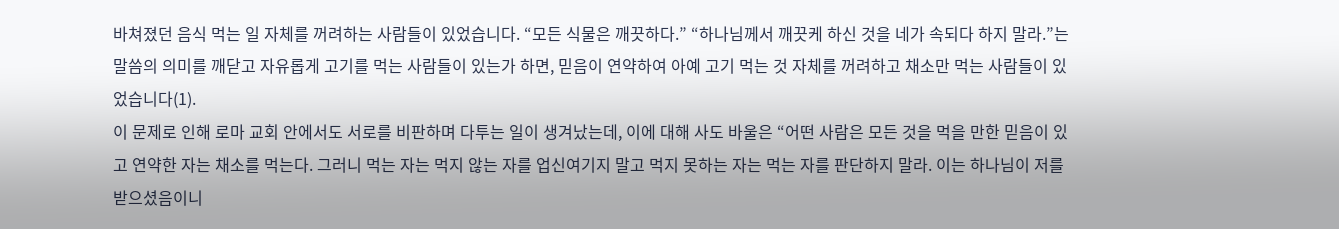바쳐졌던 음식 먹는 일 자체를 꺼려하는 사람들이 있었습니다. “모든 식물은 깨끗하다.” “하나님께서 깨끗케 하신 것을 네가 속되다 하지 말라.”는 말씀의 의미를 깨닫고 자유롭게 고기를 먹는 사람들이 있는가 하면, 믿음이 연약하여 아예 고기 먹는 것 자체를 꺼려하고 채소만 먹는 사람들이 있었습니다(1).
이 문제로 인해 로마 교회 안에서도 서로를 비판하며 다투는 일이 생겨났는데, 이에 대해 사도 바울은 “어떤 사람은 모든 것을 먹을 만한 믿음이 있고 연약한 자는 채소를 먹는다. 그러니 먹는 자는 먹지 않는 자를 업신여기지 말고 먹지 못하는 자는 먹는 자를 판단하지 말라. 이는 하나님이 저를 받으셨음이니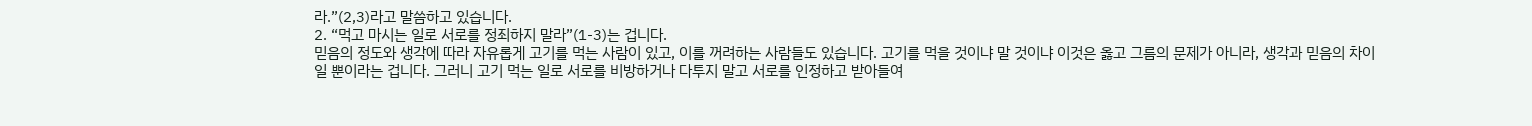라.”(2,3)라고 말씀하고 있습니다.
2. “먹고 마시는 일로 서로를 정죄하지 말라”(1-3)는 겁니다.
믿음의 정도와 생각에 따라 자유롭게 고기를 먹는 사람이 있고, 이를 꺼려하는 사람들도 있습니다. 고기를 먹을 것이냐 말 것이냐 이것은 옳고 그름의 문제가 아니라, 생각과 믿음의 차이일 뿐이라는 겁니다. 그러니 고기 먹는 일로 서로를 비방하거나 다투지 말고 서로를 인정하고 받아들여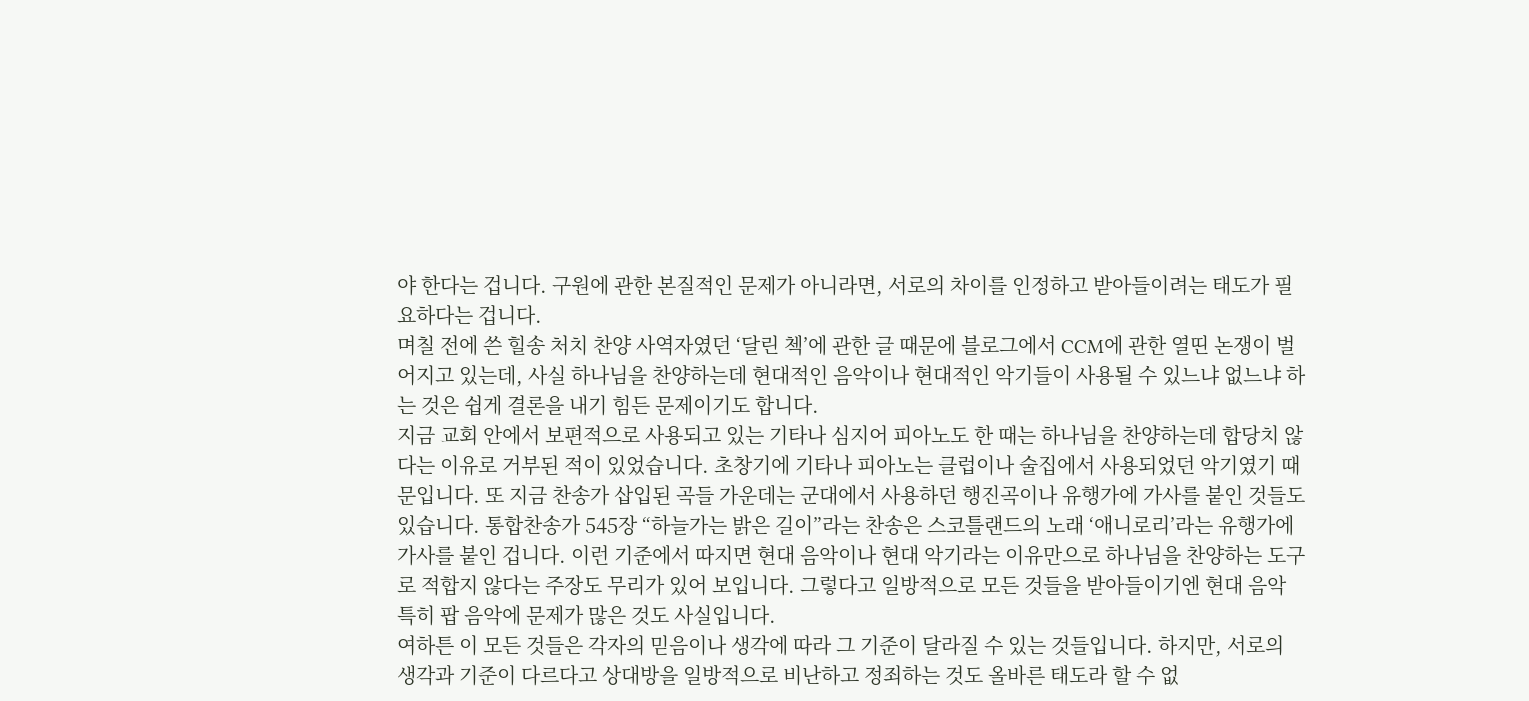야 한다는 겁니다. 구원에 관한 본질적인 문제가 아니라면, 서로의 차이를 인정하고 받아들이려는 태도가 필요하다는 겁니다.
며칠 전에 쓴 힐송 처치 찬양 사역자였던 ‘달린 첵’에 관한 글 때문에 블로그에서 CCM에 관한 열띤 논쟁이 벌어지고 있는데, 사실 하나님을 찬양하는데 현대적인 음악이나 현대적인 악기들이 사용될 수 있느냐 없느냐 하는 것은 쉽게 결론을 내기 힘든 문제이기도 합니다.
지금 교회 안에서 보편적으로 사용되고 있는 기타나 심지어 피아노도 한 때는 하나님을 찬양하는데 합당치 않다는 이유로 거부된 적이 있었습니다. 초창기에 기타나 피아노는 클럽이나 술집에서 사용되었던 악기였기 때문입니다. 또 지금 찬송가 삽입된 곡들 가운데는 군대에서 사용하던 행진곡이나 유행가에 가사를 붙인 것들도 있습니다. 통합찬송가 545장 “하늘가는 밝은 길이”라는 찬송은 스코틀랜드의 노래 ‘애니로리’라는 유행가에 가사를 붙인 겁니다. 이런 기준에서 따지면 현대 음악이나 현대 악기라는 이유만으로 하나님을 찬양하는 도구로 적합지 않다는 주장도 무리가 있어 보입니다. 그렇다고 일방적으로 모든 것들을 받아들이기엔 현대 음악 특히 팝 음악에 문제가 많은 것도 사실입니다.
여하튼 이 모든 것들은 각자의 믿음이나 생각에 따라 그 기준이 달라질 수 있는 것들입니다. 하지만, 서로의 생각과 기준이 다르다고 상대방을 일방적으로 비난하고 정죄하는 것도 올바른 태도라 할 수 없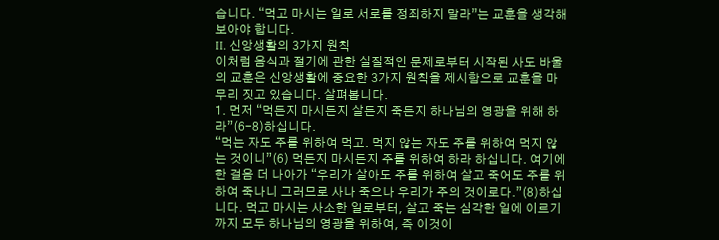습니다. “먹고 마시는 일로 서로를 정죄하지 말라”는 교훈을 생각해보아야 합니다.
II. 신앙생활의 3가지 원칙
이처럼 음식과 절기에 관한 실질적인 문제로부터 시작된 사도 바울의 교훈은 신앙생활에 중요한 3가지 원칙을 제시함으로 교훈을 마무리 짓고 있습니다. 살펴봅니다.
1. 먼저 “먹든지 마시든지 살든지 죽든지 하나님의 영광을 위해 하라”(6-8)하십니다.
“먹는 자도 주를 위하여 먹고. 먹지 않는 자도 주를 위하여 먹지 않는 것이니”(6) 먹든지 마시든지 주를 위하여 하라 하십니다. 여기에 한 걸음 더 나아가 “우리가 살아도 주를 위하여 살고 죽어도 주를 위하여 죽나니 그러므로 사나 죽으나 우리가 주의 것이로다.”(8)하십니다. 먹고 마시는 사소한 일로부터, 살고 죽는 심각한 일에 이르기 까지 모두 하나님의 영광을 위하여, 즉 이것이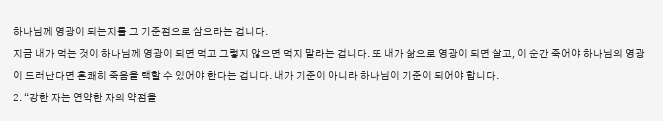하나님께 영광이 되는지를 그 기준점으로 삼으라는 겁니다.
지금 내가 먹는 것이 하나님께 영광이 되면 먹고 그렇지 않으면 먹지 말라는 겁니다. 또 내가 삶으로 영광이 되면 살고, 이 순간 죽어야 하나님의 영광이 드러난다면 흔쾌히 죽음을 택할 수 있어야 한다는 겁니다. 내가 기준이 아니라 하나님이 기준이 되어야 합니다.
2. “강한 자는 연약한 자의 약점을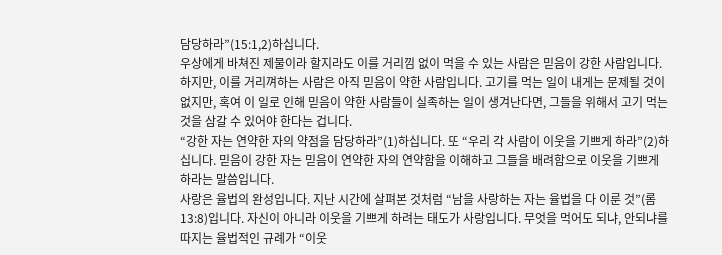담당하라”(15:1,2)하십니다.
우상에게 바쳐진 제물이라 할지라도 이를 거리낌 없이 먹을 수 있는 사람은 믿음이 강한 사람입니다. 하지만, 이를 거리껴하는 사람은 아직 믿음이 약한 사람입니다. 고기를 먹는 일이 내게는 문제될 것이 없지만, 혹여 이 일로 인해 믿음이 약한 사람들이 실족하는 일이 생겨난다면, 그들을 위해서 고기 먹는 것을 삼갈 수 있어야 한다는 겁니다.
“강한 자는 연약한 자의 약점을 담당하라”(1)하십니다. 또 “우리 각 사람이 이웃을 기쁘게 하라”(2)하십니다. 믿음이 강한 자는 믿음이 연약한 자의 연약함을 이해하고 그들을 배려함으로 이웃을 기쁘게 하라는 말씀입니다.
사랑은 율법의 완성입니다. 지난 시간에 살펴본 것처럼 “남을 사랑하는 자는 율법을 다 이룬 것”(롬 13:8)입니다. 자신이 아니라 이웃을 기쁘게 하려는 태도가 사랑입니다. 무엇을 먹어도 되냐, 안되냐를 따지는 율법적인 규례가 “이웃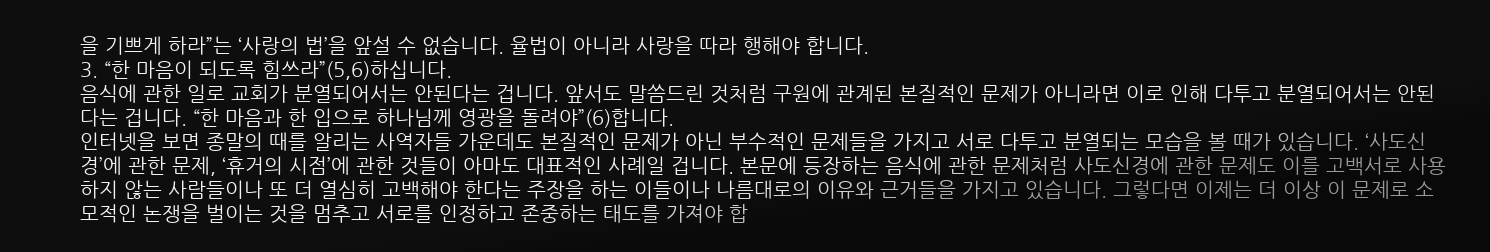을 기쁘게 하라”는 ‘사랑의 법’을 앞설 수 없습니다. 율법이 아니라 사랑을 따라 행해야 합니다.
3. “한 마음이 되도록 힘쓰라”(5,6)하십니다.
음식에 관한 일로 교회가 분열되어서는 안된다는 겁니다. 앞서도 말씀드린 것처럼 구원에 관계된 본질적인 문제가 아니라면 이로 인해 다투고 분열되어서는 안된다는 겁니다. “한 마음과 한 입으로 하나님께 영광을 돌려야”(6)합니다.
인터넷을 보면 종말의 때를 알리는 사역자들 가운데도 본질적인 문제가 아닌 부수적인 문제들을 가지고 서로 다투고 분열되는 모습을 볼 때가 있습니다. ‘사도신경’에 관한 문제, ‘휴거의 시점’에 관한 것들이 아마도 대표적인 사례일 겁니다. 본문에 등장하는 음식에 관한 문제처럼 사도신경에 관한 문제도 이를 고백서로 사용하지 않는 사람들이나 또 더 열심히 고백해야 한다는 주장을 하는 이들이나 나름대로의 이유와 근거들을 가지고 있습니다. 그렇다면 이제는 더 이상 이 문제로 소모적인 논쟁을 벌이는 것을 멈추고 서로를 인정하고 존중하는 태도를 가져야 합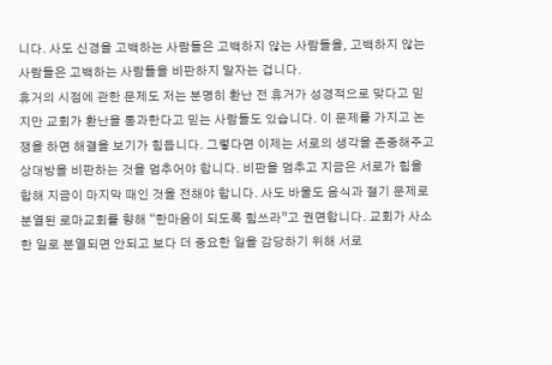니다. 사도 신경을 고백하는 사람들은 고백하지 않는 사람들을, 고백하지 않는 사람들은 고백하는 사람들을 비판하지 말자는 겁니다.
휴거의 시점에 관한 문제도 저는 분명히 환난 전 휴거가 성경적으로 맞다고 믿지만 교회가 환난을 통과한다고 믿는 사람들도 있습니다. 이 문제를 가지고 논쟁을 하면 해결을 보기가 힘듭니다. 그렇다면 이제는 서로의 생각을 존중해주고 상대방을 비판하는 것을 멈추어야 합니다. 비판을 멈추고 지금은 서로가 힘을 합해 지금이 마지막 때인 것을 전해야 합니다. 사도 바울도 음식과 절기 문제로 분열된 로마교회를 향해 “한마음이 되도록 힘쓰라”고 권면합니다. 교회가 사소한 일로 분열되면 안되고 보다 더 중요한 일을 감당하기 위해 서로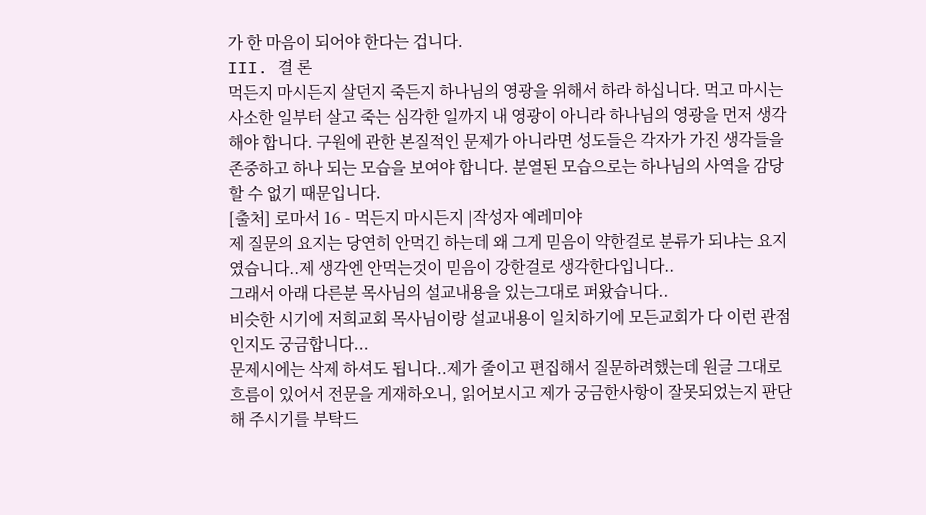가 한 마음이 되어야 한다는 겁니다.
III. 결 론
먹든지 마시든지 살던지 죽든지 하나님의 영광을 위해서 하라 하십니다. 먹고 마시는 사소한 일부터 살고 죽는 심각한 일까지 내 영광이 아니라 하나님의 영광을 먼저 생각해야 합니다. 구원에 관한 본질적인 문제가 아니라면 성도들은 각자가 가진 생각들을 존중하고 하나 되는 모습을 보여야 합니다. 분열된 모습으로는 하나님의 사역을 감당할 수 없기 때문입니다.
[출처] 로마서 16 - 먹든지 마시든지 |작성자 예레미야
제 질문의 요지는 당연히 안먹긴 하는데 왜 그게 믿음이 약한걸로 분류가 되냐는 요지였습니다..제 생각엔 안먹는것이 믿음이 강한걸로 생각한다입니다..
그래서 아래 다른분 목사님의 설교내용을 있는그대로 퍼왔습니다..
비슷한 시기에 저희교회 목사님이랑 설교내용이 일치하기에 모든교회가 다 이런 관점인지도 궁금합니다...
문제시에는 삭제 하셔도 됩니다..제가 줄이고 편집해서 질문하려했는데 원글 그대로 흐름이 있어서 전문을 게재하오니, 읽어보시고 제가 궁금한사항이 잘못되었는지 판단해 주시기를 부탁드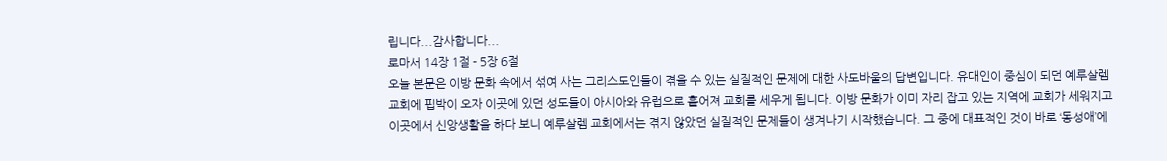립니다...감사합니다...
로마서 14장 1절 - 5장 6절
오늘 본문은 이방 문화 속에서 섞여 사는 그리스도인들이 겪을 수 있는 실질적인 문제에 대한 사도바울의 답변입니다. 유대인이 중심이 되던 예루살렘 교회에 핍박이 오자 이곳에 있던 성도들이 아시아와 유럽으로 흩어져 교회를 세우게 됩니다. 이방 문화가 이미 자리 잡고 있는 지역에 교회가 세워지고 이곳에서 신앙생활을 하다 보니 예루살렘 교회에서는 겪지 않았던 실질적인 문제들이 생겨나기 시작했습니다. 그 중에 대표적인 것이 바로 ‘동성애’에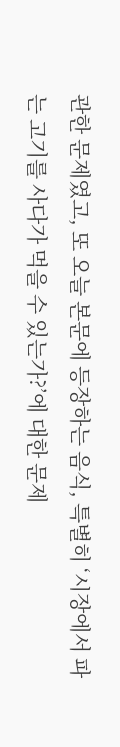관한 문제였고, 또 오늘 본문에 등장하는 음식, 특별히 ‘시장에서 파는 고기를 사다가 먹을 수 있는가?’에 대한 문제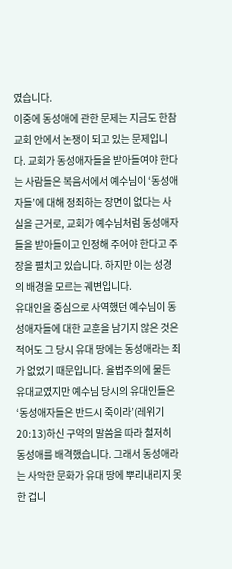였습니다.
이중에 동성애에 관한 문제는 지금도 한참 교회 안에서 논쟁이 되고 있는 문제입니다. 교회가 동성애자들을 받아들여야 한다는 사람들은 복음서에서 예수님이 ‘동성애자들’에 대해 정죄하는 장면이 없다는 사실을 근거로, 교회가 예수님처럼 동성애자들을 받아들이고 인정해 주어야 한다고 주장을 펼치고 있습니다. 하지만 이는 성경의 배경을 모르는 궤변입니다.
유대인을 중심으로 사역했던 예수님이 동성애자들에 대한 교훈을 남기지 않은 것은 적어도 그 당시 유대 땅에는 동성애라는 죄가 없었기 때문입니다. 율법주의에 물든 유대교였지만 예수님 당시의 유대인들은 ‘동성애자들은 반드시 죽이라’(레위기 20:13)하신 구약의 말씀을 따라 철저히 동성애를 배격했습니다. 그래서 동성애라는 사악한 문화가 유대 땅에 뿌리내리지 못한 겁니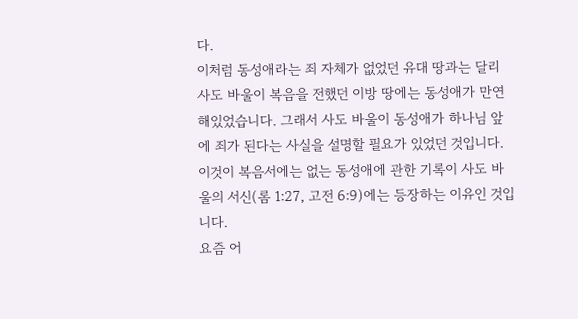다.
이처럼 동성애라는 죄 자체가 없었던 유대 땅과는 달리 사도 바울이 복음을 전했던 이방 땅에는 동성애가 만연해있었습니다. 그래서 사도 바울이 동성애가 하나님 앞에 죄가 된다는 사실을 설명할 필요가 있었던 것입니다. 이것이 복음서에는 없는 동성애에 관한 기록이 사도 바울의 서신(롬 1:27, 고전 6:9)에는 등장하는 이유인 것입니다.
요즘 어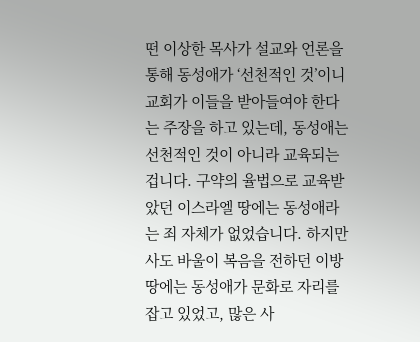떤 이상한 목사가 설교와 언론을 통해 동성애가 ‘선천적인 것’이니 교회가 이들을 받아들여야 한다는 주장을 하고 있는데, 동성애는 선천적인 것이 아니라 교육되는 겁니다. 구약의 율법으로 교육받았던 이스라엘 땅에는 동성애라는 죄 자체가 없었습니다. 하지만 사도 바울이 복음을 전하던 이방 땅에는 동성애가 문화로 자리를 잡고 있었고, 많은 사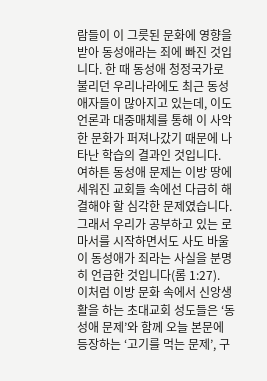람들이 이 그릇된 문화에 영향을 받아 동성애라는 죄에 빠진 것입니다. 한 때 동성애 청정국가로 불리던 우리나라에도 최근 동성애자들이 많아지고 있는데, 이도 언론과 대중매체를 통해 이 사악한 문화가 퍼져나갔기 때문에 나타난 학습의 결과인 것입니다.
여하튼 동성애 문제는 이방 땅에 세워진 교회들 속에선 다급히 해결해야 할 심각한 문제였습니다. 그래서 우리가 공부하고 있는 로마서를 시작하면서도 사도 바울이 동성애가 죄라는 사실을 분명히 언급한 것입니다(롬 1:27).
이처럼 이방 문화 속에서 신앙생활을 하는 초대교회 성도들은 ‘동성애 문제’와 함께 오늘 본문에 등장하는 ‘고기를 먹는 문제’, 구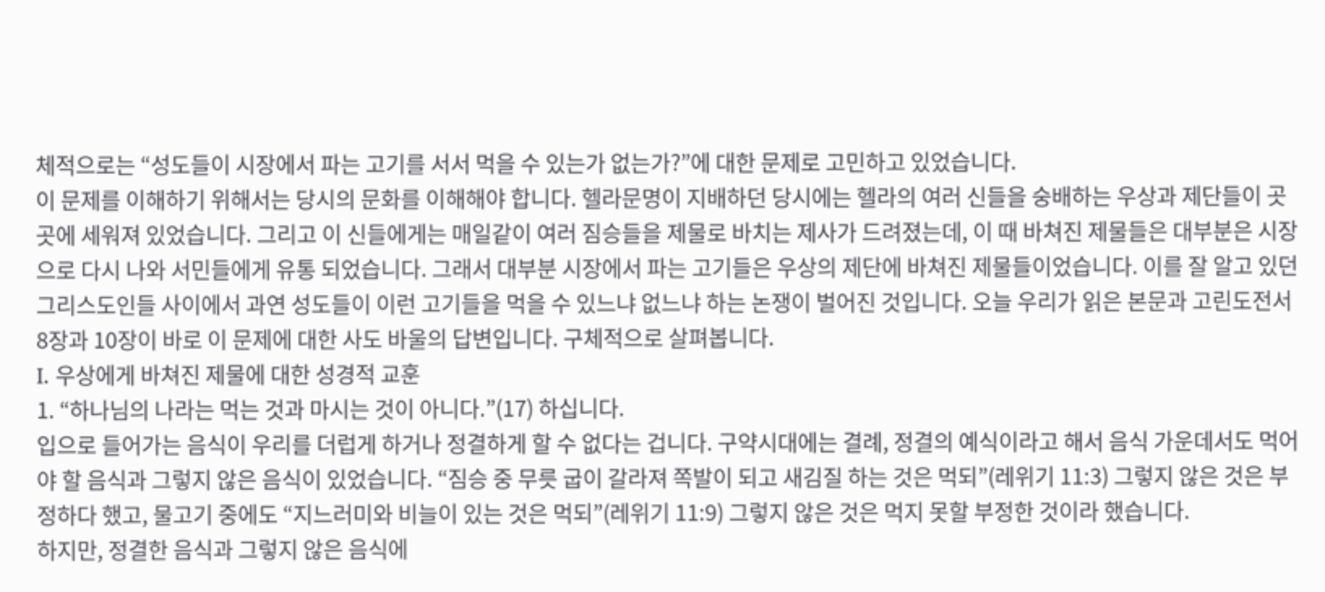체적으로는 “성도들이 시장에서 파는 고기를 서서 먹을 수 있는가 없는가?”에 대한 문제로 고민하고 있었습니다.
이 문제를 이해하기 위해서는 당시의 문화를 이해해야 합니다. 헬라문명이 지배하던 당시에는 헬라의 여러 신들을 숭배하는 우상과 제단들이 곳곳에 세워져 있었습니다. 그리고 이 신들에게는 매일같이 여러 짐승들을 제물로 바치는 제사가 드려졌는데, 이 때 바쳐진 제물들은 대부분은 시장으로 다시 나와 서민들에게 유통 되었습니다. 그래서 대부분 시장에서 파는 고기들은 우상의 제단에 바쳐진 제물들이었습니다. 이를 잘 알고 있던 그리스도인들 사이에서 과연 성도들이 이런 고기들을 먹을 수 있느냐 없느냐 하는 논쟁이 벌어진 것입니다. 오늘 우리가 읽은 본문과 고린도전서 8장과 10장이 바로 이 문제에 대한 사도 바울의 답변입니다. 구체적으로 살펴봅니다.
I. 우상에게 바쳐진 제물에 대한 성경적 교훈
1. “하나님의 나라는 먹는 것과 마시는 것이 아니다.”(17) 하십니다.
입으로 들어가는 음식이 우리를 더럽게 하거나 정결하게 할 수 없다는 겁니다. 구약시대에는 결례, 정결의 예식이라고 해서 음식 가운데서도 먹어야 할 음식과 그렇지 않은 음식이 있었습니다. “짐승 중 무릇 굽이 갈라져 쪽발이 되고 새김질 하는 것은 먹되”(레위기 11:3) 그렇지 않은 것은 부정하다 했고, 물고기 중에도 “지느러미와 비늘이 있는 것은 먹되”(레위기 11:9) 그렇지 않은 것은 먹지 못할 부정한 것이라 했습니다.
하지만, 정결한 음식과 그렇지 않은 음식에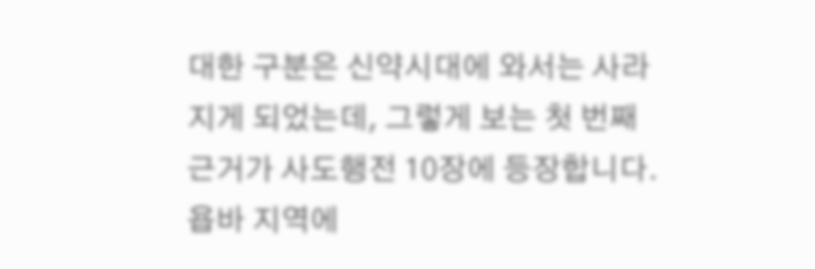대한 구분은 신약시대에 와서는 사라지게 되었는데, 그렇게 보는 첫 번째 근거가 사도행전 10장에 등장합니다. 욥바 지역에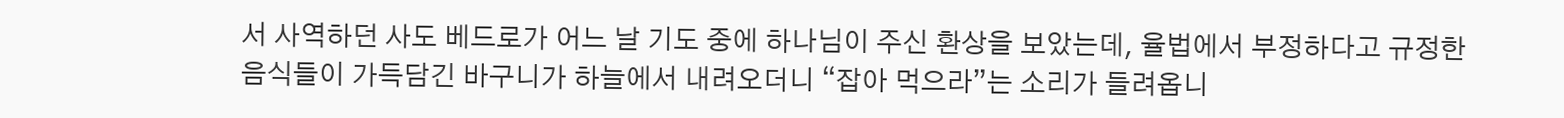서 사역하던 사도 베드로가 어느 날 기도 중에 하나님이 주신 환상을 보았는데, 율법에서 부정하다고 규정한 음식들이 가득담긴 바구니가 하늘에서 내려오더니 “잡아 먹으라”는 소리가 들려옵니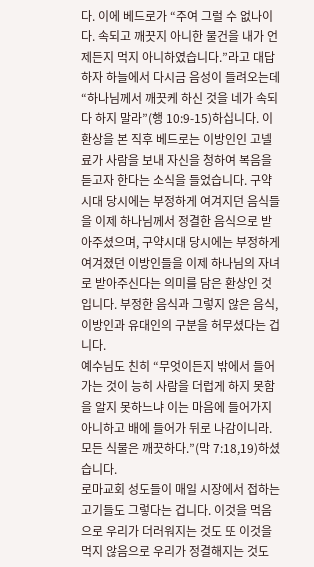다. 이에 베드로가 “주여 그럴 수 없나이다. 속되고 깨끗지 아니한 물건을 내가 언제든지 먹지 아니하였습니다.”라고 대답하자 하늘에서 다시금 음성이 들려오는데 “하나님께서 깨끗케 하신 것을 네가 속되다 하지 말라”(행 10:9-15)하십니다. 이 환상을 본 직후 베드로는 이방인인 고넬료가 사람을 보내 자신을 청하여 복음을 듣고자 한다는 소식을 들었습니다. 구약시대 당시에는 부정하게 여겨지던 음식들을 이제 하나님께서 정결한 음식으로 받아주셨으며, 구약시대 당시에는 부정하게 여겨졌던 이방인들을 이제 하나님의 자녀로 받아주신다는 의미를 담은 환상인 것입니다. 부정한 음식과 그렇지 않은 음식, 이방인과 유대인의 구분을 허무셨다는 겁니다.
예수님도 친히 “무엇이든지 밖에서 들어가는 것이 능히 사람을 더럽게 하지 못함을 알지 못하느냐 이는 마음에 들어가지 아니하고 배에 들어가 뒤로 나감이니라. 모든 식물은 깨끗하다.”(막 7:18,19)하셨습니다.
로마교회 성도들이 매일 시장에서 접하는 고기들도 그렇다는 겁니다. 이것을 먹음으로 우리가 더러워지는 것도 또 이것을 먹지 않음으로 우리가 정결해지는 것도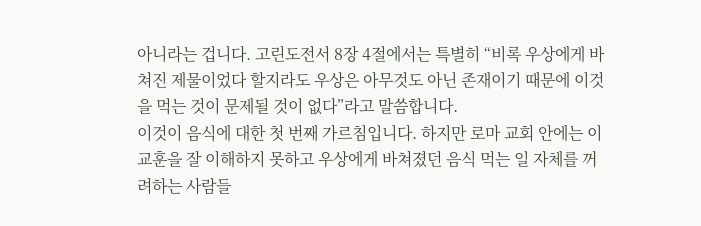아니라는 겁니다. 고린도전서 8장 4절에서는 특별히 “비록 우상에게 바쳐진 제물이었다 할지라도 우상은 아무것도 아닌 존재이기 때문에 이것을 먹는 것이 문제될 것이 없다”라고 말씀합니다.
이것이 음식에 대한 첫 번째 가르침입니다. 하지만 로마 교회 안에는 이 교훈을 잘 이해하지 못하고 우상에게 바쳐졌던 음식 먹는 일 자체를 꺼려하는 사람들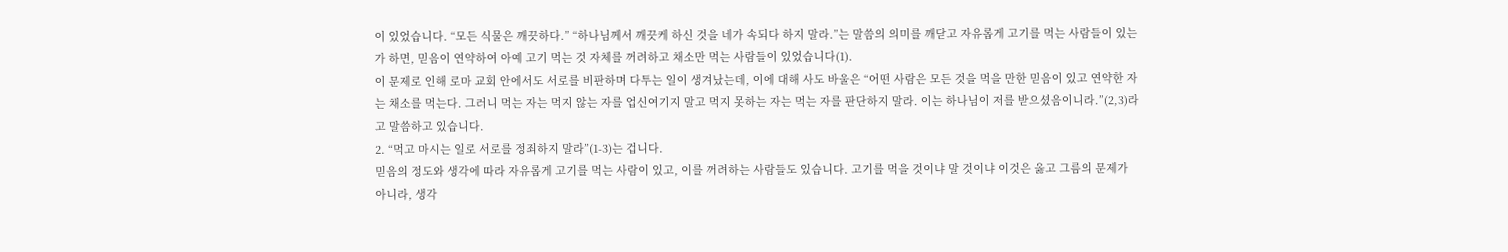이 있었습니다. “모든 식물은 깨끗하다.” “하나님께서 깨끗케 하신 것을 네가 속되다 하지 말라.”는 말씀의 의미를 깨닫고 자유롭게 고기를 먹는 사람들이 있는가 하면, 믿음이 연약하여 아예 고기 먹는 것 자체를 꺼려하고 채소만 먹는 사람들이 있었습니다(1).
이 문제로 인해 로마 교회 안에서도 서로를 비판하며 다투는 일이 생겨났는데, 이에 대해 사도 바울은 “어떤 사람은 모든 것을 먹을 만한 믿음이 있고 연약한 자는 채소를 먹는다. 그러니 먹는 자는 먹지 않는 자를 업신여기지 말고 먹지 못하는 자는 먹는 자를 판단하지 말라. 이는 하나님이 저를 받으셨음이니라.”(2,3)라고 말씀하고 있습니다.
2. “먹고 마시는 일로 서로를 정죄하지 말라”(1-3)는 겁니다.
믿음의 정도와 생각에 따라 자유롭게 고기를 먹는 사람이 있고, 이를 꺼려하는 사람들도 있습니다. 고기를 먹을 것이냐 말 것이냐 이것은 옳고 그름의 문제가 아니라, 생각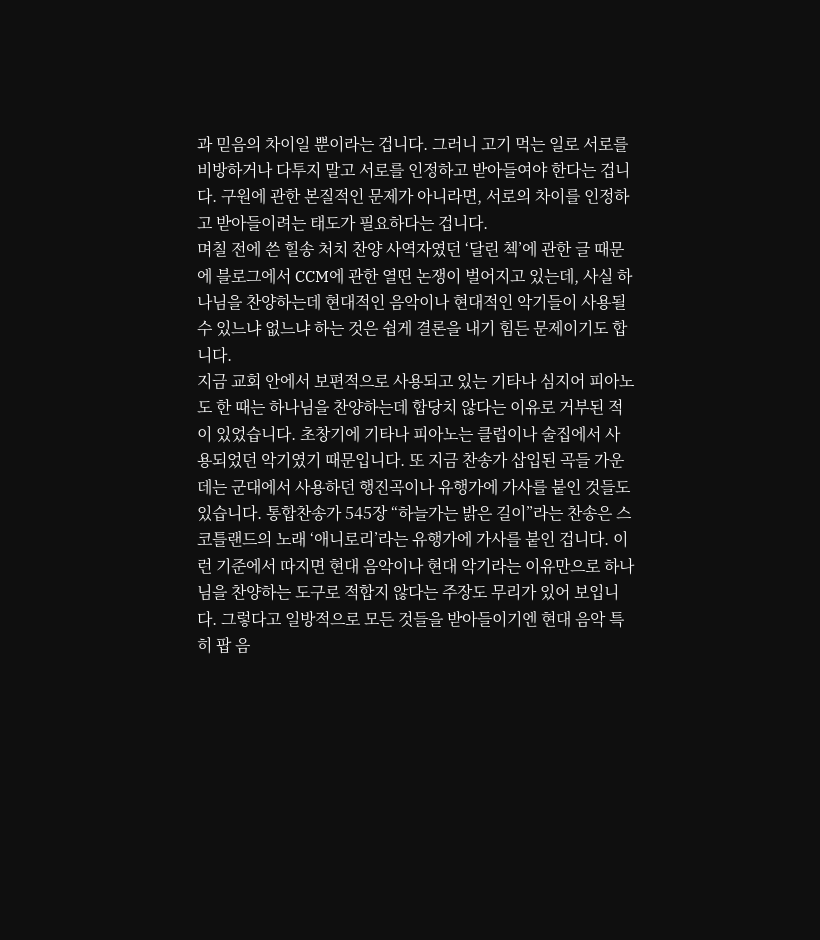과 믿음의 차이일 뿐이라는 겁니다. 그러니 고기 먹는 일로 서로를 비방하거나 다투지 말고 서로를 인정하고 받아들여야 한다는 겁니다. 구원에 관한 본질적인 문제가 아니라면, 서로의 차이를 인정하고 받아들이려는 태도가 필요하다는 겁니다.
며칠 전에 쓴 힐송 처치 찬양 사역자였던 ‘달린 첵’에 관한 글 때문에 블로그에서 CCM에 관한 열띤 논쟁이 벌어지고 있는데, 사실 하나님을 찬양하는데 현대적인 음악이나 현대적인 악기들이 사용될 수 있느냐 없느냐 하는 것은 쉽게 결론을 내기 힘든 문제이기도 합니다.
지금 교회 안에서 보편적으로 사용되고 있는 기타나 심지어 피아노도 한 때는 하나님을 찬양하는데 합당치 않다는 이유로 거부된 적이 있었습니다. 초창기에 기타나 피아노는 클럽이나 술집에서 사용되었던 악기였기 때문입니다. 또 지금 찬송가 삽입된 곡들 가운데는 군대에서 사용하던 행진곡이나 유행가에 가사를 붙인 것들도 있습니다. 통합찬송가 545장 “하늘가는 밝은 길이”라는 찬송은 스코틀랜드의 노래 ‘애니로리’라는 유행가에 가사를 붙인 겁니다. 이런 기준에서 따지면 현대 음악이나 현대 악기라는 이유만으로 하나님을 찬양하는 도구로 적합지 않다는 주장도 무리가 있어 보입니다. 그렇다고 일방적으로 모든 것들을 받아들이기엔 현대 음악 특히 팝 음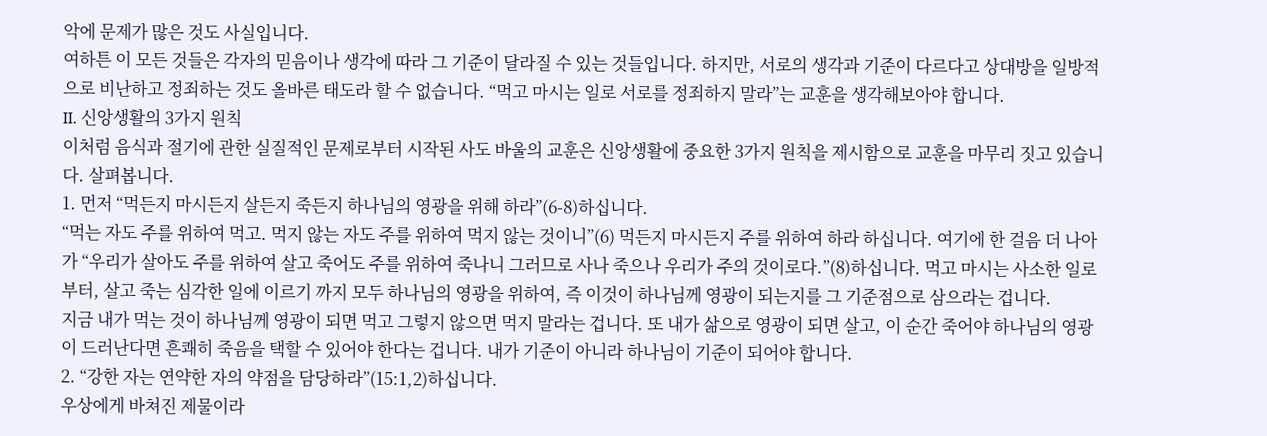악에 문제가 많은 것도 사실입니다.
여하튼 이 모든 것들은 각자의 믿음이나 생각에 따라 그 기준이 달라질 수 있는 것들입니다. 하지만, 서로의 생각과 기준이 다르다고 상대방을 일방적으로 비난하고 정죄하는 것도 올바른 태도라 할 수 없습니다. “먹고 마시는 일로 서로를 정죄하지 말라”는 교훈을 생각해보아야 합니다.
II. 신앙생활의 3가지 원칙
이처럼 음식과 절기에 관한 실질적인 문제로부터 시작된 사도 바울의 교훈은 신앙생활에 중요한 3가지 원칙을 제시함으로 교훈을 마무리 짓고 있습니다. 살펴봅니다.
1. 먼저 “먹든지 마시든지 살든지 죽든지 하나님의 영광을 위해 하라”(6-8)하십니다.
“먹는 자도 주를 위하여 먹고. 먹지 않는 자도 주를 위하여 먹지 않는 것이니”(6) 먹든지 마시든지 주를 위하여 하라 하십니다. 여기에 한 걸음 더 나아가 “우리가 살아도 주를 위하여 살고 죽어도 주를 위하여 죽나니 그러므로 사나 죽으나 우리가 주의 것이로다.”(8)하십니다. 먹고 마시는 사소한 일로부터, 살고 죽는 심각한 일에 이르기 까지 모두 하나님의 영광을 위하여, 즉 이것이 하나님께 영광이 되는지를 그 기준점으로 삼으라는 겁니다.
지금 내가 먹는 것이 하나님께 영광이 되면 먹고 그렇지 않으면 먹지 말라는 겁니다. 또 내가 삶으로 영광이 되면 살고, 이 순간 죽어야 하나님의 영광이 드러난다면 흔쾌히 죽음을 택할 수 있어야 한다는 겁니다. 내가 기준이 아니라 하나님이 기준이 되어야 합니다.
2. “강한 자는 연약한 자의 약점을 담당하라”(15:1,2)하십니다.
우상에게 바쳐진 제물이라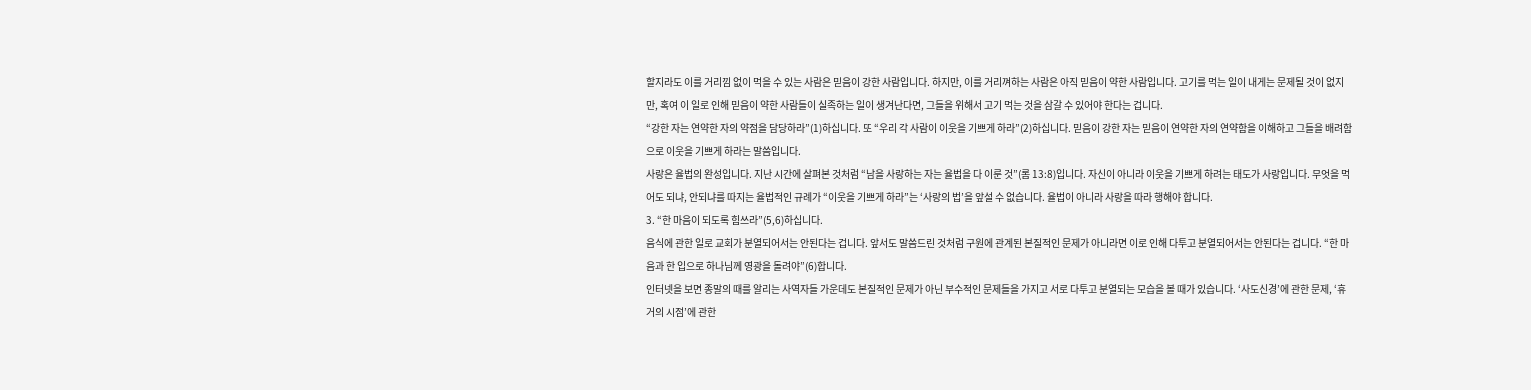할지라도 이를 거리낌 없이 먹을 수 있는 사람은 믿음이 강한 사람입니다. 하지만, 이를 거리껴하는 사람은 아직 믿음이 약한 사람입니다. 고기를 먹는 일이 내게는 문제될 것이 없지만, 혹여 이 일로 인해 믿음이 약한 사람들이 실족하는 일이 생겨난다면, 그들을 위해서 고기 먹는 것을 삼갈 수 있어야 한다는 겁니다.
“강한 자는 연약한 자의 약점을 담당하라”(1)하십니다. 또 “우리 각 사람이 이웃을 기쁘게 하라”(2)하십니다. 믿음이 강한 자는 믿음이 연약한 자의 연약함을 이해하고 그들을 배려함으로 이웃을 기쁘게 하라는 말씀입니다.
사랑은 율법의 완성입니다. 지난 시간에 살펴본 것처럼 “남을 사랑하는 자는 율법을 다 이룬 것”(롬 13:8)입니다. 자신이 아니라 이웃을 기쁘게 하려는 태도가 사랑입니다. 무엇을 먹어도 되냐, 안되냐를 따지는 율법적인 규례가 “이웃을 기쁘게 하라”는 ‘사랑의 법’을 앞설 수 없습니다. 율법이 아니라 사랑을 따라 행해야 합니다.
3. “한 마음이 되도록 힘쓰라”(5,6)하십니다.
음식에 관한 일로 교회가 분열되어서는 안된다는 겁니다. 앞서도 말씀드린 것처럼 구원에 관계된 본질적인 문제가 아니라면 이로 인해 다투고 분열되어서는 안된다는 겁니다. “한 마음과 한 입으로 하나님께 영광을 돌려야”(6)합니다.
인터넷을 보면 종말의 때를 알리는 사역자들 가운데도 본질적인 문제가 아닌 부수적인 문제들을 가지고 서로 다투고 분열되는 모습을 볼 때가 있습니다. ‘사도신경’에 관한 문제, ‘휴거의 시점’에 관한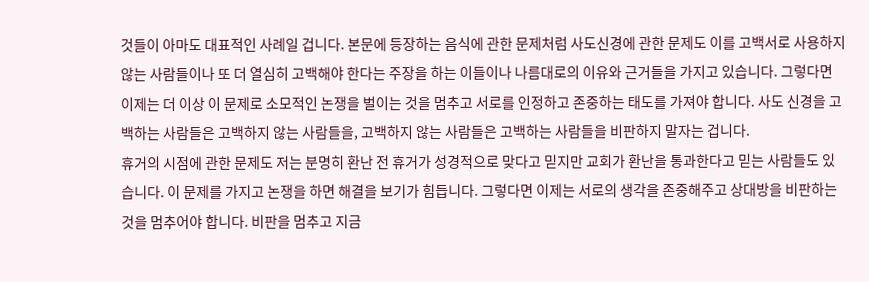것들이 아마도 대표적인 사례일 겁니다. 본문에 등장하는 음식에 관한 문제처럼 사도신경에 관한 문제도 이를 고백서로 사용하지 않는 사람들이나 또 더 열심히 고백해야 한다는 주장을 하는 이들이나 나름대로의 이유와 근거들을 가지고 있습니다. 그렇다면 이제는 더 이상 이 문제로 소모적인 논쟁을 벌이는 것을 멈추고 서로를 인정하고 존중하는 태도를 가져야 합니다. 사도 신경을 고백하는 사람들은 고백하지 않는 사람들을, 고백하지 않는 사람들은 고백하는 사람들을 비판하지 말자는 겁니다.
휴거의 시점에 관한 문제도 저는 분명히 환난 전 휴거가 성경적으로 맞다고 믿지만 교회가 환난을 통과한다고 믿는 사람들도 있습니다. 이 문제를 가지고 논쟁을 하면 해결을 보기가 힘듭니다. 그렇다면 이제는 서로의 생각을 존중해주고 상대방을 비판하는 것을 멈추어야 합니다. 비판을 멈추고 지금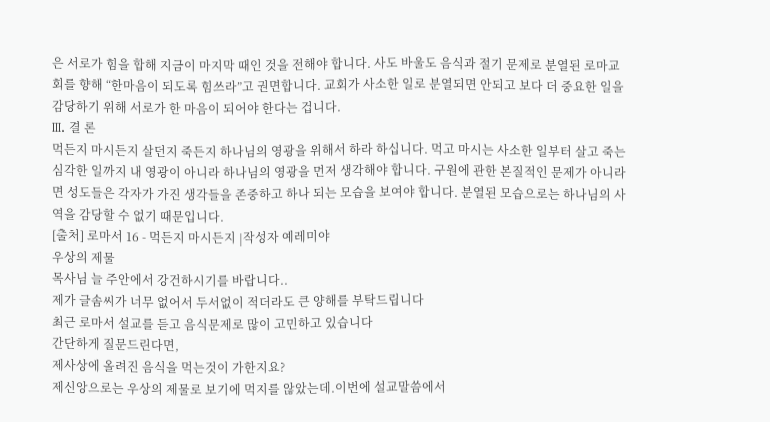은 서로가 힘을 합해 지금이 마지막 때인 것을 전해야 합니다. 사도 바울도 음식과 절기 문제로 분열된 로마교회를 향해 “한마음이 되도록 힘쓰라”고 권면합니다. 교회가 사소한 일로 분열되면 안되고 보다 더 중요한 일을 감당하기 위해 서로가 한 마음이 되어야 한다는 겁니다.
III. 결 론
먹든지 마시든지 살던지 죽든지 하나님의 영광을 위해서 하라 하십니다. 먹고 마시는 사소한 일부터 살고 죽는 심각한 일까지 내 영광이 아니라 하나님의 영광을 먼저 생각해야 합니다. 구원에 관한 본질적인 문제가 아니라면 성도들은 각자가 가진 생각들을 존중하고 하나 되는 모습을 보여야 합니다. 분열된 모습으로는 하나님의 사역을 감당할 수 없기 때문입니다.
[출처] 로마서 16 - 먹든지 마시든지 |작성자 예레미야
우상의 제물
목사님 늘 주안에서 강건하시기를 바랍니다..
제가 글솜씨가 너무 없어서 두서없이 적더라도 큰 양해를 부탁드립니다
최근 로마서 설교를 듣고 음식문제로 많이 고민하고 있습니다
간단하게 질문드린다면,
제사상에 올려진 음식을 먹는것이 가한지요?
제신앙으로는 우상의 제물로 보기에 먹지를 않았는데.이번에 설교말씀에서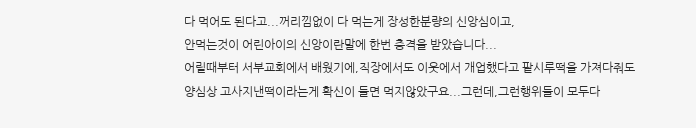다 먹어도 된다고...꺼리낌없이 다 먹는게 장성한분량의 신앙심이고,
안먹는것이 어린아이의 신앙이란말에 한번 충격을 받았습니다...
어릴때부터 서부교회에서 배웠기에,직장에서도 이웃에서 개업했다고 팥시루떡을 가져다줘도
양심상 고사지낸떡이라는게 확신이 들면 먹지않았구요...그런데,그런행위들이 모두다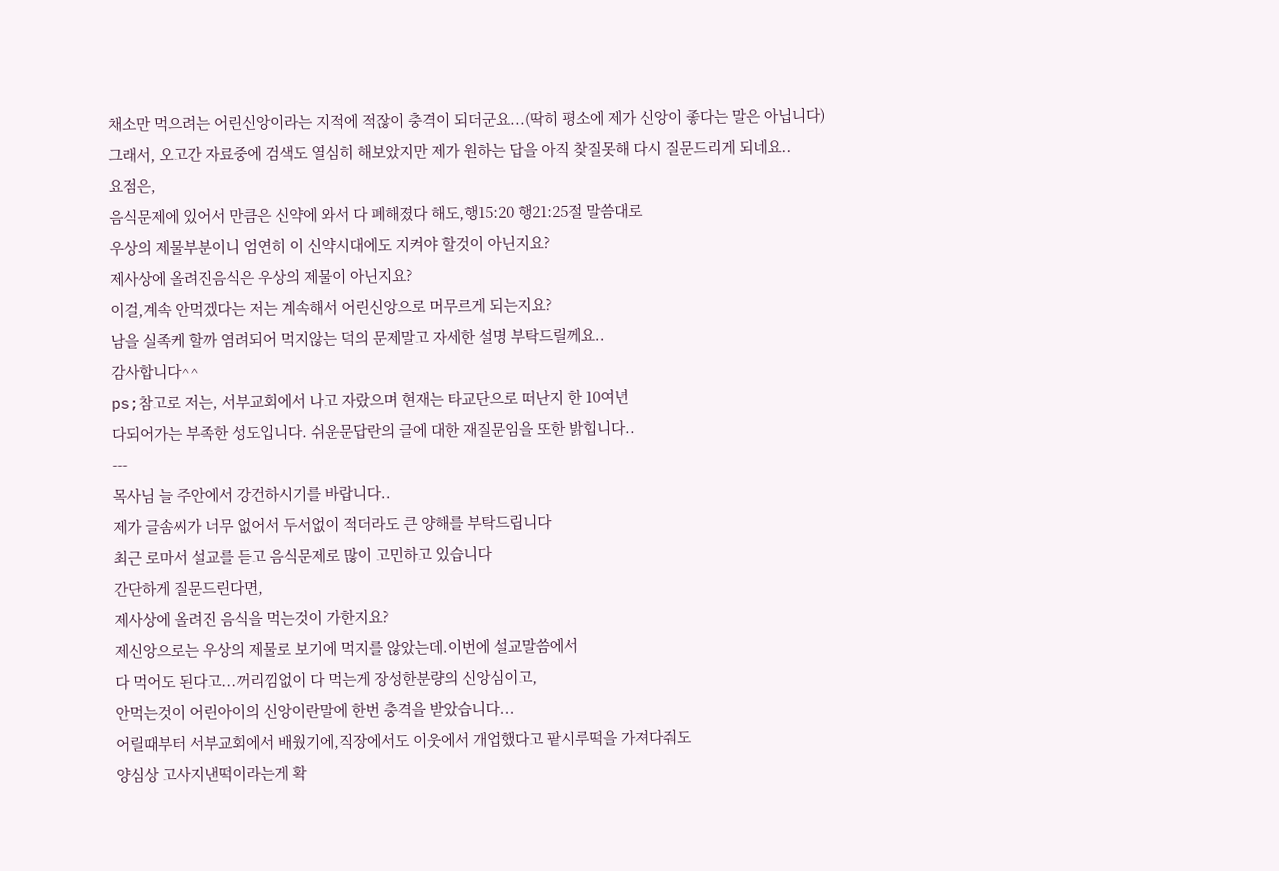채소만 먹으려는 어린신앙이라는 지적에 적잖이 충격이 되더군요...(딱히 평소에 제가 신앙이 좋다는 말은 아닙니다)
그래서, 오고간 자료중에 검색도 열심히 해보았지만 제가 원하는 답을 아직 찾질못해 다시 질문드리게 되네요..
요점은,
음식문제에 있어서 만큼은 신약에 와서 다 폐해졌다 해도,행15:20 행21:25절 말씀대로
우상의 제물부분이니 엄연히 이 신약시대에도 지켜야 할것이 아닌지요?
제사상에 올려진음식은 우상의 제물이 아닌지요?
이걸,계속 안먹겠다는 저는 계속해서 어린신앙으로 머무르게 되는지요?
남을 실족케 할까 염려되어 먹지않는 덕의 문제말고 자세한 설명 부탁드릴께요..
감사합니다^^
ps;참고로 저는, 서부교회에서 나고 자랐으며 현재는 타교단으로 떠난지 한 10여년
다되어가는 부족한 성도입니다. 쉬운문답란의 글에 대한 재질문임을 또한 밝힙니다..
---
목사님 늘 주안에서 강건하시기를 바랍니다..
제가 글솜씨가 너무 없어서 두서없이 적더라도 큰 양해를 부탁드립니다
최근 로마서 설교를 듣고 음식문제로 많이 고민하고 있습니다
간단하게 질문드린다면,
제사상에 올려진 음식을 먹는것이 가한지요?
제신앙으로는 우상의 제물로 보기에 먹지를 않았는데.이번에 설교말씀에서
다 먹어도 된다고...꺼리낌없이 다 먹는게 장성한분량의 신앙심이고,
안먹는것이 어린아이의 신앙이란말에 한번 충격을 받았습니다...
어릴때부터 서부교회에서 배웠기에,직장에서도 이웃에서 개업했다고 팥시루떡을 가져다줘도
양심상 고사지낸떡이라는게 확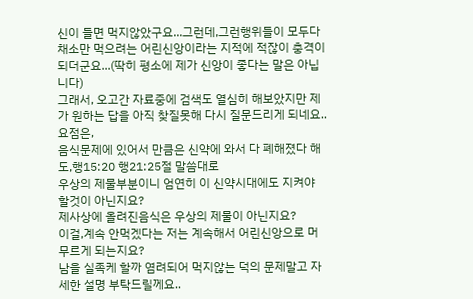신이 들면 먹지않았구요...그런데,그런행위들이 모두다
채소만 먹으려는 어린신앙이라는 지적에 적잖이 충격이 되더군요...(딱히 평소에 제가 신앙이 좋다는 말은 아닙니다)
그래서, 오고간 자료중에 검색도 열심히 해보았지만 제가 원하는 답을 아직 찾질못해 다시 질문드리게 되네요..
요점은,
음식문제에 있어서 만큼은 신약에 와서 다 폐해졌다 해도,행15:20 행21:25절 말씀대로
우상의 제물부분이니 엄연히 이 신약시대에도 지켜야 할것이 아닌지요?
제사상에 올려진음식은 우상의 제물이 아닌지요?
이걸,계속 안먹겠다는 저는 계속해서 어린신앙으로 머무르게 되는지요?
남을 실족케 할까 염려되어 먹지않는 덕의 문제말고 자세한 설명 부탁드릴께요..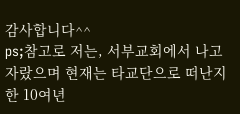감사합니다^^
ps;참고로 저는, 서부교회에서 나고 자랐으며 현재는 타교단으로 떠난지 한 10여년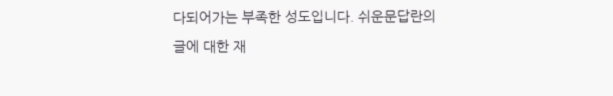다되어가는 부족한 성도입니다. 쉬운문답란의 글에 대한 재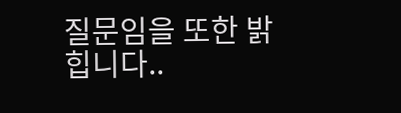질문임을 또한 밝힙니다..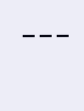---